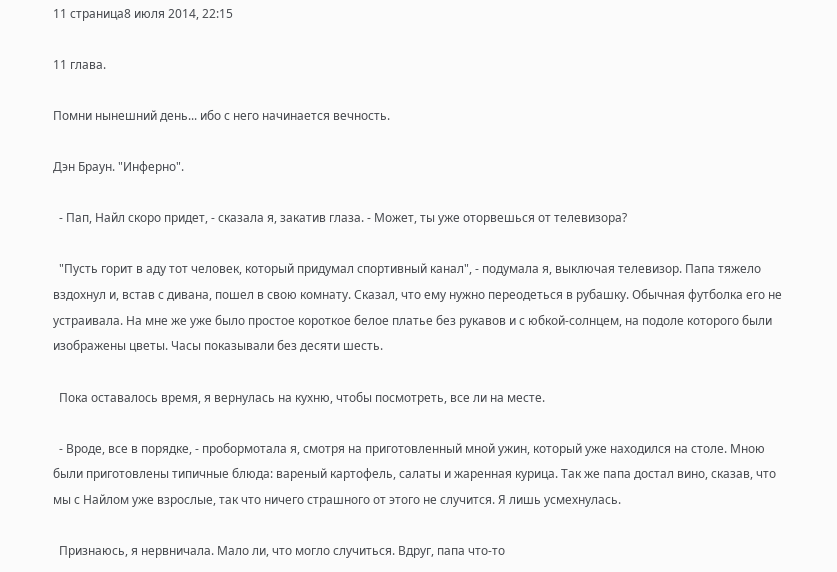11 страница8 июля 2014, 22:15

11 глава.

Помни нынешний день... ибо с него начинается вечность.

Дэн Браун. "Инферно".

  - Пап, Найл скоро придет, - сказала я, закатив глаза. - Может, ты уже оторвешься от телевизора?

  "Пусть горит в аду тот человек, который придумал спортивный канал", - подумала я, выключая телевизор. Папа тяжело вздохнул и, встав с дивана, пошел в свою комнату. Сказал, что ему нужно переодеться в рубашку. Обычная футболка его не устраивала. На мне же уже было простое короткое белое платье без рукавов и с юбкой-солнцем, на подоле которого были изображены цветы. Часы показывали без десяти шесть.

  Пока оставалось время, я вернулась на кухню, чтобы посмотреть, все ли на месте.

  - Вроде, все в порядке, - пробормотала я, смотря на приготовленный мной ужин, который уже находился на столе. Мною были приготовлены типичные блюда: вареный картофель, салаты и жаренная курица. Так же папа достал вино, сказав, что мы с Найлом уже взрослые, так что ничего страшного от этого не случится. Я лишь усмехнулась.

  Признаюсь, я нервничала. Мало ли, что могло случиться. Вдруг, папа что-то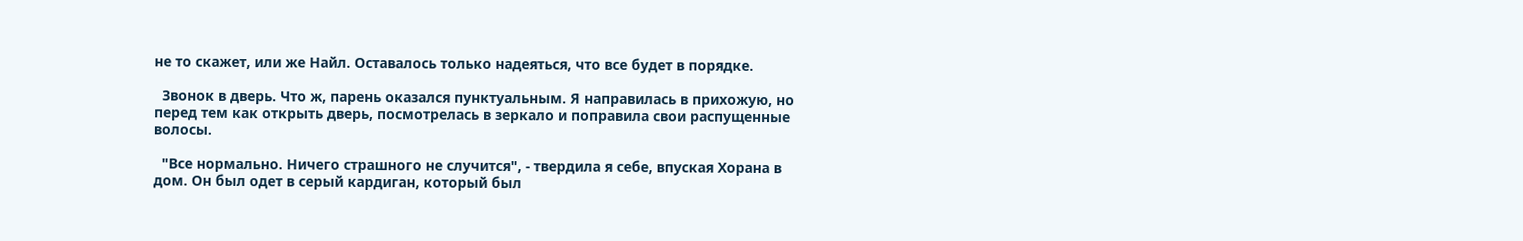не то скажет, или же Найл. Оставалось только надеяться, что все будет в порядке.

  Звонок в дверь. Что ж, парень оказался пунктуальным. Я направилась в прихожую, но перед тем как открыть дверь, посмотрелась в зеркало и поправила свои распущенные волосы.

  "Все нормально. Ничего страшного не случится", - твердила я себе, впуская Хорана в дом. Он был одет в серый кардиган, который был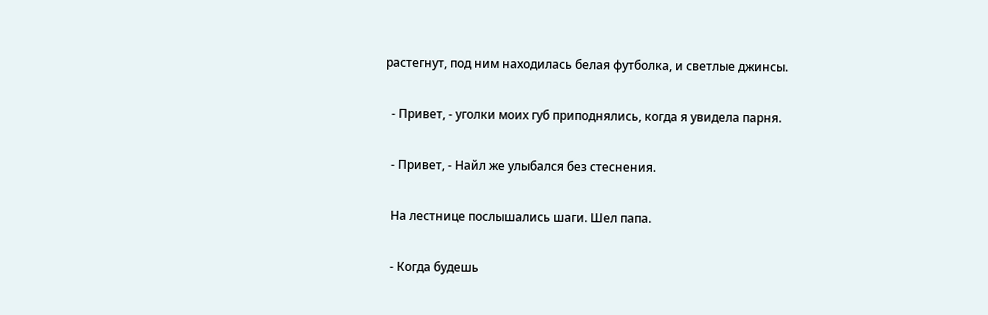растегнут, под ним находилась белая футболка, и светлые джинсы.

  - Привет, - уголки моих губ приподнялись, когда я увидела парня.

  - Привет, - Найл же улыбался без стеснения.

  На лестнице послышались шаги. Шел папа.

  - Когда будешь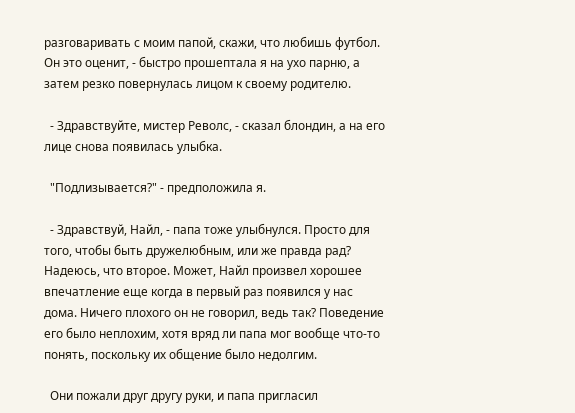разговаривать с моим папой, скажи, что любишь футбол. Он это оценит, - быстро прошептала я на ухо парню, а затем резко повернулась лицом к своему родителю.

  - Здравствуйте, мистер Револс, - сказал блондин, а на его лице снова появилась улыбка.

  "Подлизывается?" - предположила я.

  - Здравствуй, Найл, - папа тоже улыбнулся. Просто для того, чтобы быть дружелюбным, или же правда рад? Надеюсь, что второе. Может, Найл произвел хорошее впечатление еще когда в первый раз появился у нас дома. Ничего плохого он не говорил, ведь так? Поведение его было неплохим, хотя вряд ли папа мог вообще что-то понять, поскольку их общение было недолгим.

  Они пожали друг другу руки, и папа пригласил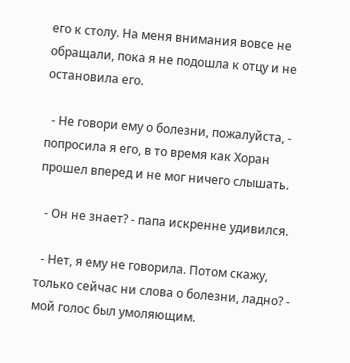его к столу. На меня внимания вовсе не обращали, пока я не подошла к отцу и не остановила его.

  - Не говори ему о болезни, пожалуйста, - попросила я его, в то время как Хоран прошел вперед и не мог ничего слышать.

  - Он не знает? - папа искренне удивился.

  - Нет, я ему не говорила. Потом скажу, только сейчас ни слова о болезни, ладно? - мой голос был умоляющим.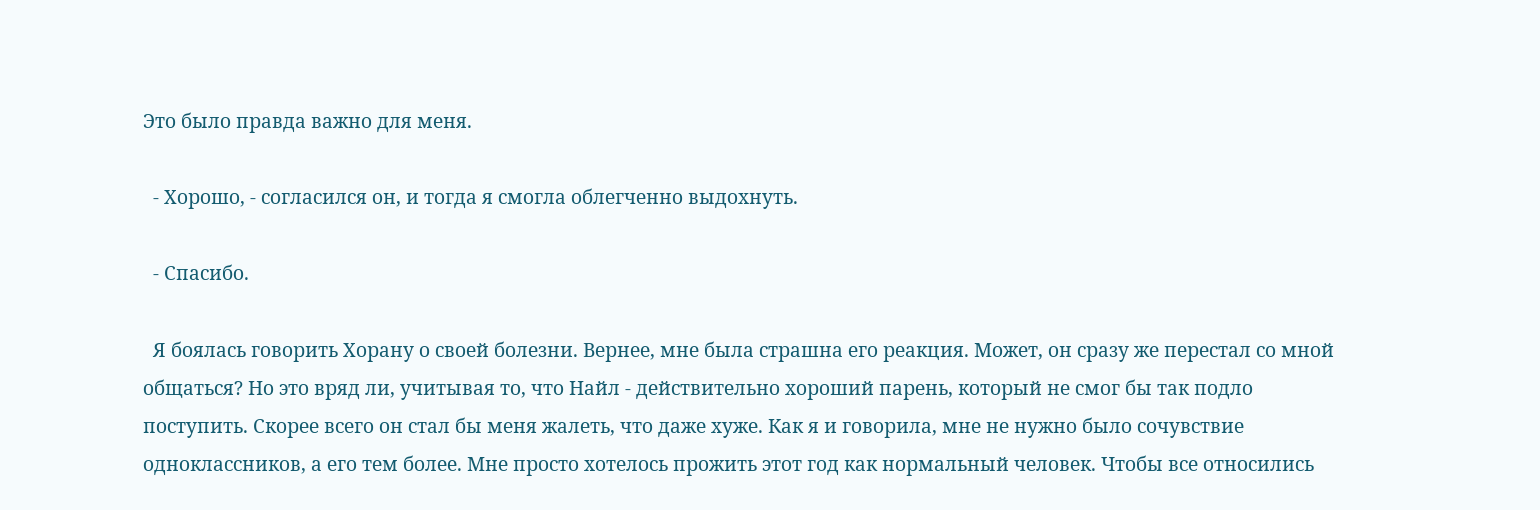Это было правда важно для меня.

  - Хорошо, - согласился он, и тогда я смогла облегченно выдохнуть.

  - Спасибо.

  Я боялась говорить Хорану о своей болезни. Вернее, мне была страшна его реакция. Может, он сразу же перестал со мной общаться? Но это вряд ли, учитывая то, что Найл - действительно хороший парень, который не смог бы так подло поступить. Скорее всего он стал бы меня жалеть, что даже хуже. Как я и говорила, мне не нужно было сочувствие одноклассников, а его тем более. Мне просто хотелось прожить этот год как нормальный человек. Чтобы все относились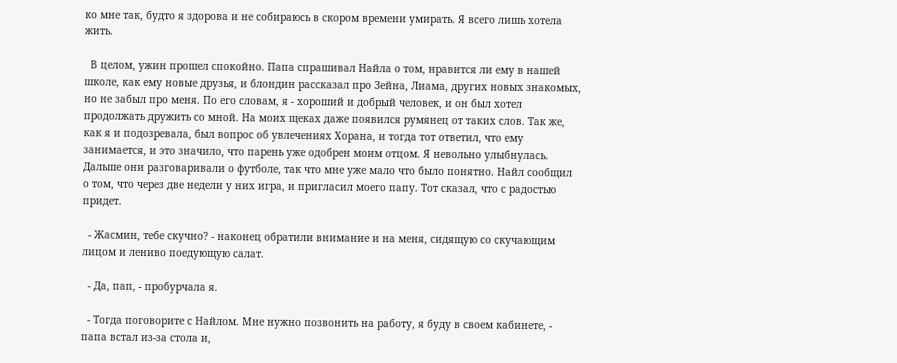ко мне так, будто я здорова и не собираюсь в скором времени умирать. Я всего лишь хотела жить.

  В целом, ужин прошел спокойно. Папа спрашивал Найла о том, нравится ли ему в нашей школе, как ему новые друзья, и блондин рассказал про Зейна, Лиама, других новых знакомых, но не забыл про меня. По его словам, я - хороший и добрый человек, и он был хотел продолжать дружить со мной. На моих щеках даже появился румянец от таких слов. Так же, как я и подозревала, был вопрос об увлечениях Хорана, и тогда тот ответил, что ему занимается, и это значило, что парень уже одобрен моим отцом. Я невольно улыбнулась. Дальше они разговаривали о футболе, так что мне уже мало что было понятно. Найл сообщил о том, что через две недели у них игра, и пригласил моего папу. Тот сказал, что с радостью придет.

  - Жасмин, тебе скучно? - наконец обратили внимание и на меня, сидящую со скучающим лицом и лениво поедующую салат.

  - Да, пап, - пробурчала я.

  - Тогда поговорите с Найлом. Мне нужно позвонить на работу, я буду в своем кабинете, - папа встал из-за стола и,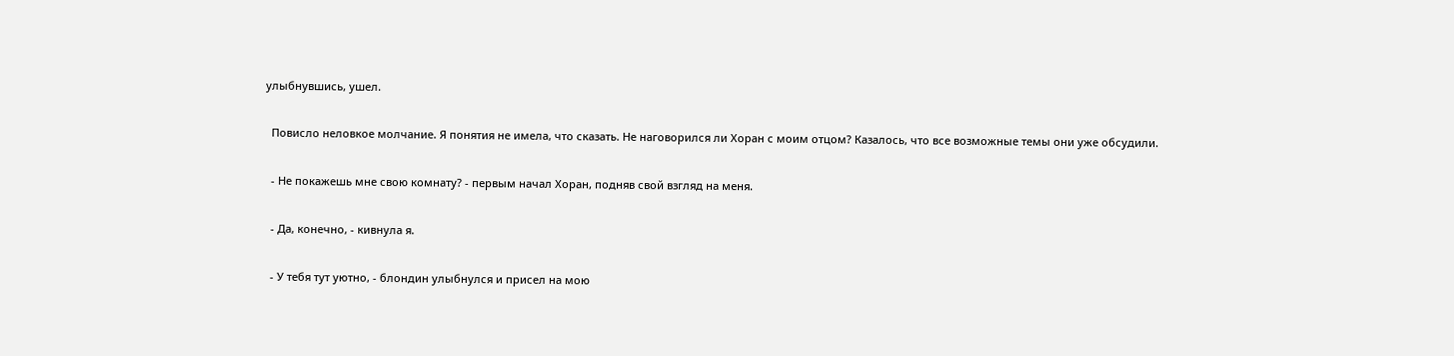улыбнувшись, ушел.

  Повисло неловкое молчание. Я понятия не имела, что сказать. Не наговорился ли Хоран с моим отцом? Казалось, что все возможные темы они уже обсудили.

  - Не покажешь мне свою комнату? - первым начал Хоран, подняв свой взгляд на меня.

  - Да, конечно, - кивнула я.

  - У тебя тут уютно, - блондин улыбнулся и присел на мою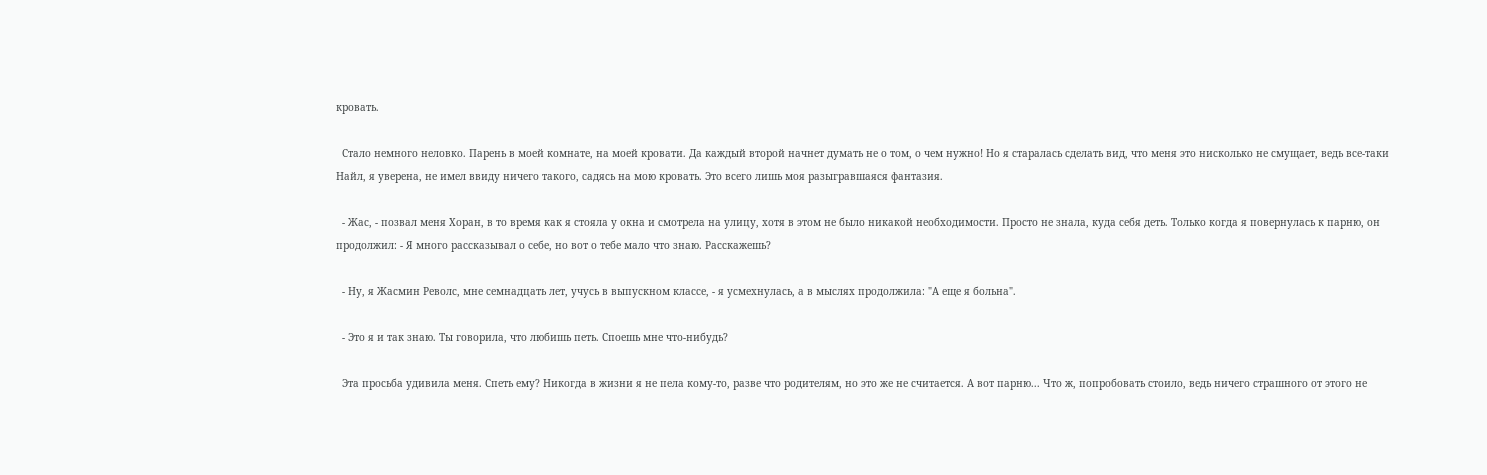кровать.

  Стало немного неловко. Парень в моей комнате, на моей кровати. Да каждый второй начнет думать не о том, о чем нужно! Но я старалась сделать вид, что меня это нисколько не смущает, ведь все-таки Найл, я уверена, не имел ввиду ничего такого, садясь на мою кровать. Это всего лишь моя разыгравшаяся фантазия.

  - Жас, - позвал меня Хоран, в то время как я стояла у окна и смотрела на улицу, хотя в этом не было никакой необходимости. Просто не знала, куда себя деть. Только когда я повернулась к парню, он продолжил: - Я много рассказывал о себе, но вот о тебе мало что знаю. Расскажешь?

  - Ну, я Жасмин Револс, мне семнадцать лет, учусь в выпускном классе, - я усмехнулась, а в мыслях продолжила: "А еще я больна".

  - Это я и так знаю. Ты говорила, что любишь петь. Споешь мне что-нибудь?

  Эта просьба удивила меня. Спеть ему? Никогда в жизни я не пела кому-то, разве что родителям, но это же не считается. А вот парню... Что ж, попробовать стоило, ведь ничего страшного от этого не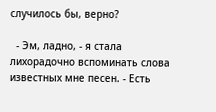случилось бы, верно?

  - Эм, ладно, - я стала лихорадочно вспоминать слова известных мне песен. - Есть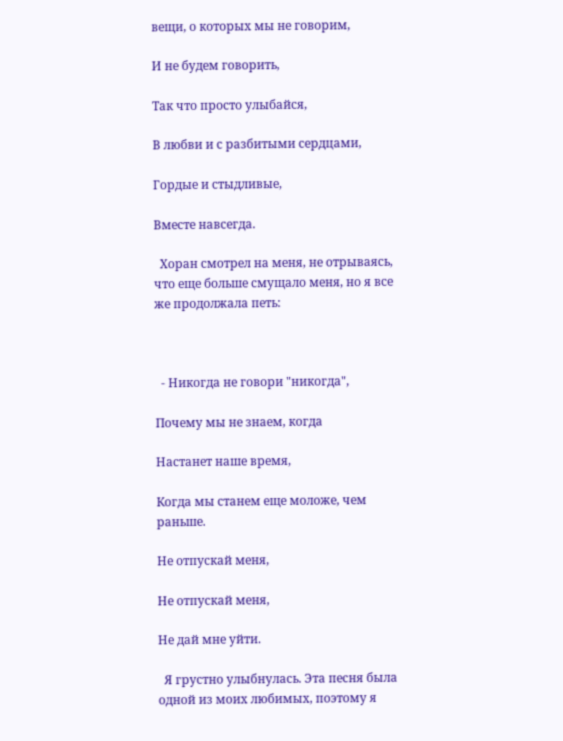вещи, о которых мы не говорим,

И не будем говорить,

Так что просто улыбайся,

В любви и с разбитыми сердцами,

Гордые и стыдливые,

Вместе навсегда.

  Хоран смотрел на меня, не отрываясь, что еще больше смущало меня, но я все же продолжала петь:



  - Никогда не говори "никогда",

Почему мы не знаем, когда

Настанет наше время,

Когда мы станем еще моложе, чем раньше.

Не отпускай меня,

Не отпускай меня,

Не дай мне уйти.

  Я грустно улыбнулась. Эта песня была одной из моих любимых, поэтому я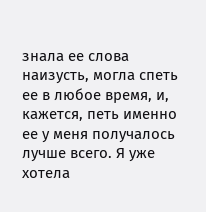знала ее слова наизусть, могла спеть ее в любое время, и, кажется, петь именно ее у меня получалось лучше всего. Я уже хотела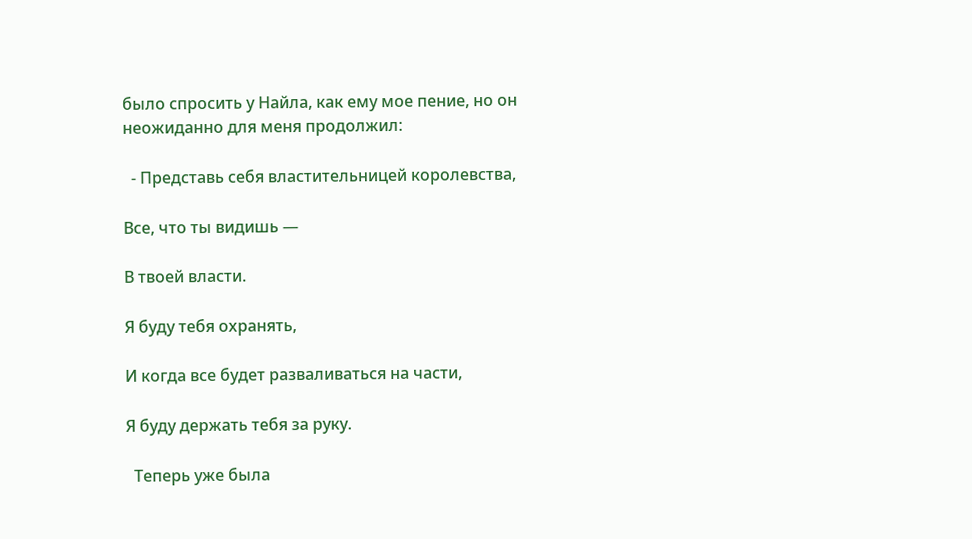было спросить у Найла, как ему мое пение, но он неожиданно для меня продолжил:

  - Представь себя властительницей королевства,

Все, что ты видишь —

В твоей власти.

Я буду тебя охранять,

И когда все будет разваливаться на части,

Я буду держать тебя за руку.

  Теперь уже была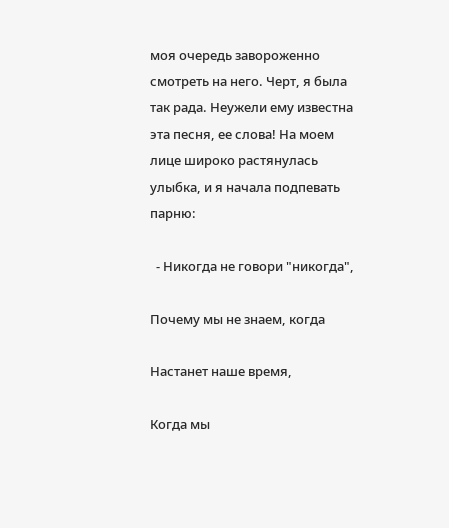моя очередь завороженно смотреть на него. Черт, я была так рада. Неужели ему известна эта песня, ее слова! На моем лице широко растянулась улыбка, и я начала подпевать парню:

  - Никогда не говори "никогда",

Почему мы не знаем, когда

Настанет наше время,

Когда мы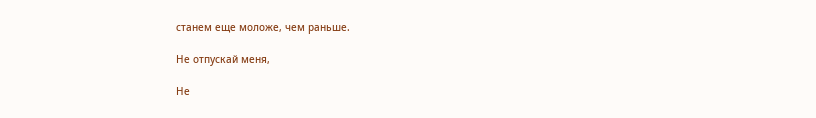станем еще моложе, чем раньше.

Не отпускай меня,

Не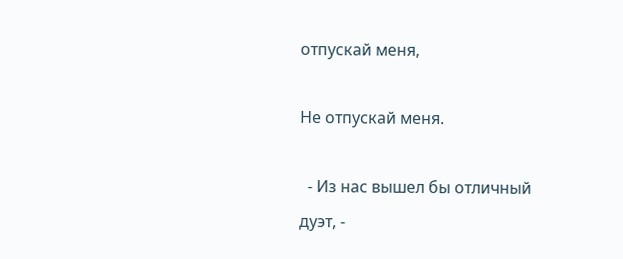отпускай меня,

Не отпускай меня.

  - Из нас вышел бы отличный дуэт, -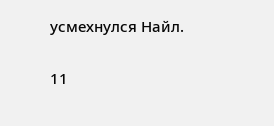усмехнулся Найл.

11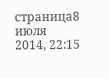страница8 июля 2014, 22:15